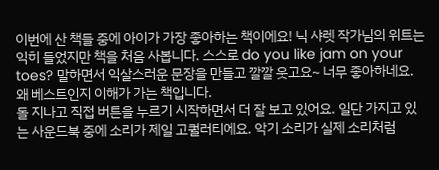이번에 산 책들 중에 아이가 가장 좋아하는 책이에요! 닉 샤렛 작가님의 위트는 익히 들었지만 책을 처음 사봅니다. 스스로 do you like jam on your toes? 말하면서 익살스러운 문장을 만들고 깔깔 웃고요~ 너무 좋아하네요. 왜 베스트인지 이해가 가는 책입니다.
돌 지나고 직접 버튼을 누르기 시작하면서 더 잘 보고 있어요. 일단 가지고 있는 사운드북 중에 소리가 제일 고퀄러티에요. 악기 소리가 실제 소리처럼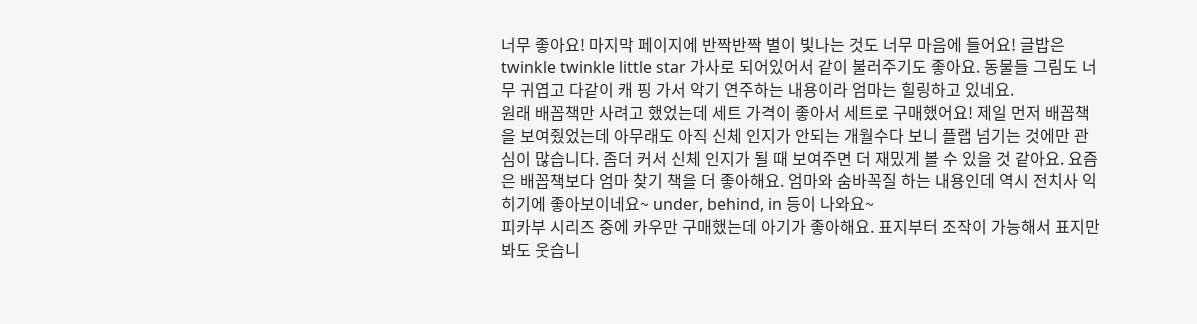너무 좋아요! 마지막 페이지에 반짝반짝 별이 빛나는 것도 너무 마음에 들어요! 글밥은 twinkle twinkle little star 가사로 되어있어서 같이 불러주기도 좋아요. 동물들 그림도 너무 귀엽고 다같이 캐 핑 가서 악기 연주하는 내용이라 엄마는 힐링하고 있네요.
원래 배꼽책만 사려고 했었는데 세트 가격이 좋아서 세트로 구매했어요! 제일 먼저 배꼽책을 보여줬었는데 아무래도 아직 신체 인지가 안되는 개월수다 보니 플랩 넘기는 것에만 관심이 많습니다. 좀더 커서 신체 인지가 될 때 보여주면 더 재밌게 볼 수 있을 것 같아요. 요즘은 배꼽책보다 엄마 찾기 책을 더 좋아해요. 엄마와 숨바꼭질 하는 내용인데 역시 전치사 익히기에 좋아보이네요~ under, behind, in 등이 나와요~
피카부 시리즈 중에 카우만 구매했는데 아기가 좋아해요. 표지부터 조작이 가능해서 표지만 봐도 웃습니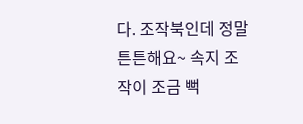다. 조작북인데 정말 튼튼해요~ 속지 조작이 조금 뻑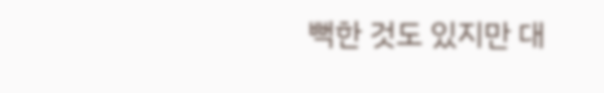뻑한 것도 있지만 대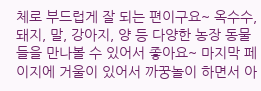체로 부드럽게 잘 되는 편이구요~ 옥수수, 돼지, 말, 강아지, 양 등 다양한 농장 동물들을 만나볼 수 있어서 좋아요~ 마지막 페이지에 거울이 있어서 까꿍놀이 하면서 아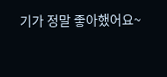기가 정말 좋아했어요~